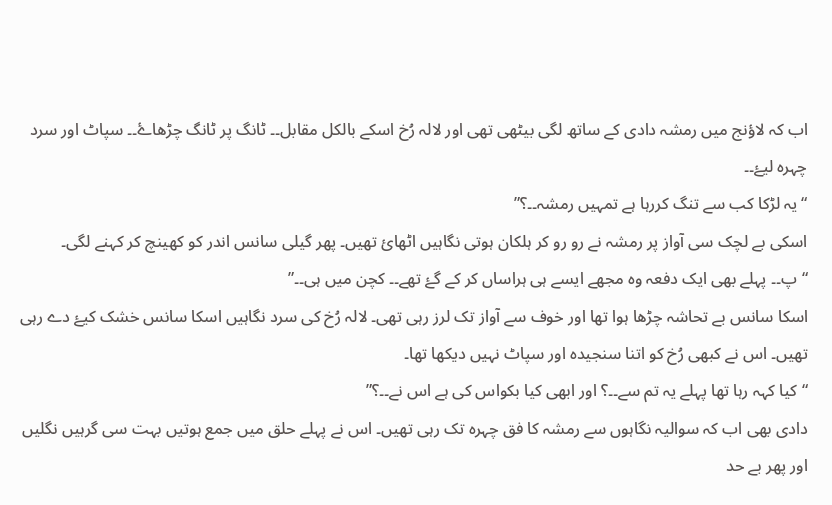اب کہ لاؤنج میں رمشہ دادی کے ساتھ لگی بیٹھی تھی اور لالہ رُخ اسکے بالکل مقابل۔۔ ٹانگ پر ٹانگ چڑھاۓ۔۔ سپاٹ اور سرد چہرہ لیۓ۔۔
“یہ لڑکا کب سے تنگ کررہا ہے تمہیں رمشہ۔۔؟”
اسکی بے لچک سی آواز پر رمشہ نے رو رو کر ہلکان ہوتی نگاہیں اٹھائ تھیں۔ پھر گیلی سانس اندر کو کھینچ کر کہنے لگی۔
“پ۔۔ پہلے بھی ایک دفعہ وہ مجھے ایسے ہی ہراساں کر کے گۓ تھے۔۔ کچن میں ہی۔۔”
اسکا سانس بے تحاشہ چڑھا ہوا تھا اور خوف سے آواز تک لرز رہی تھی۔ لالہ رُخ کی سرد نگاہیں اسکا سانس خشک کیۓ دے رہی تھیں۔ اس نے کبھی رُخ کو اتنا سنجیدہ اور سپاٹ نہیں دیکھا تھا۔
“کیا کہہ رہا تھا پہلے یہ تم سے۔۔؟ اور ابھی کیا بکواس کی ہے اس نے۔۔؟”
دادی بھی اب کہ سوالیہ نگاہوں سے رمشہ کا فق چہرہ تک رہی تھیں۔ اس نے پہلے حلق میں جمع ہوتیں بہت سی گرہیں نگلیں اور پھر بے حد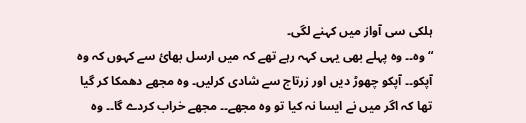ہلکی سی آواز میں کہنے لگی۔
“وہ۔۔ وہ پہلے بھی یہی کہہ رہے تھے کہ میں ارسل بھائ سے کہوں کہ وہ آپکو۔۔ آپکو چھوڑ دیں اور زرتاج سے شادی کرلیں۔ وہ مجھے دھمکا کر گیا تھا کہ اگر میں نے ایسا نہ کیا تو وہ مجھے۔۔ مجھے خراب کردے گا۔۔ وہ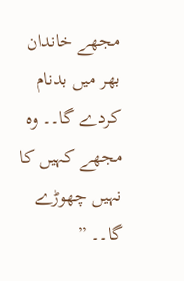مجھے خاندان بھر میں بدنام کردے گا۔۔ وہ مجھے کہیں کا نہیں چھوڑے گا۔۔ ”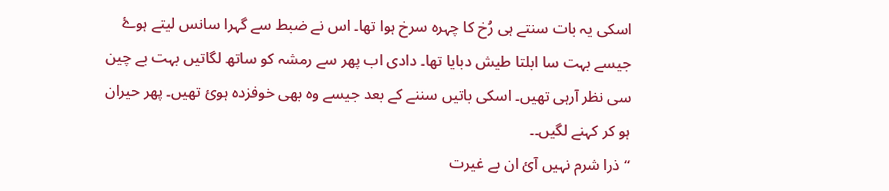اسکی یہ بات سنتے ہی رُخ کا چہرہ سرخ ہوا تھا۔ اس نے ضبط سے گہرا سانس لیتے ہوۓ جیسے بہت سا ابلتا طیش دبایا تھا۔ دادی اب پھر سے رمشہ کو ساتھ لگاتیں بہت بے چین سی نظر آرہی تھیں۔ اسکی باتیں سننے کے بعد جیسے وہ بھی خوفزدہ ہوئ تھیں۔ پھر حیران ہو کر کہنے لگیں۔۔
“ذرا شرم نہیں آئ ان بے غیرت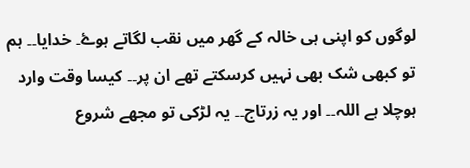لوگوں کو اپنی ہی خالہ کے گھر میں نقب لگاتے ہوۓ۔ خدایا۔۔ ہم تو کبھی شک بھی نہیں کرسکتے تھے ان پر۔۔ کیسا وقت وارد ہوچلا ہے اللہ۔۔ اور یہ زرتاج۔۔ یہ لڑکی تو مجھے شروع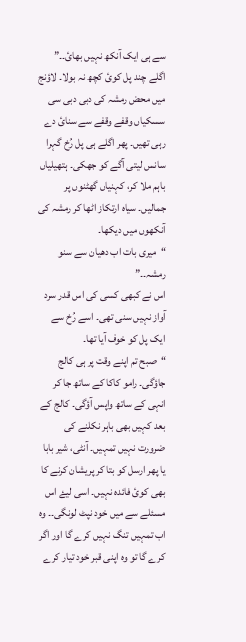سے ہی ایک آنکھ نہیں بھائ۔۔”
اگلے چند پل کوئ کچھ نہ بولا۔ لاؤنج میں محض رمشہ کی دبی دبی سی سسکیاں وقفے وقفے سے سنائ دے رہی تھیں۔ پھر اگلے ہی پل رُخ گہرا سانس لیتی آگے کو جھکی۔ ہتھیلیاں باہم ملا کر، کہنیاں گھٹنوں پر جمالیں۔ سیاہ ارتکاز اٹھا کر رمشہ کی آنکھوں میں دیکھا۔
“میری بات اب دھیان سے سنو رمشہ۔۔”
اس نے کبھی کسی کی اس قدر سرد آواز نہیں سنی تھی۔ اسے رُخ سے ایک پل کو خوف آیا تھا۔
“صبح تم اپنے وقت پر ہی کالج جاؤگی۔ رامو کاکا کے ساتھ جا کر انہی کے ساتھ واپس آؤگی۔ کالج کے بعد کہیں بھی باہر نکلنے کی ضرورت نہیں تمہیں۔ آنٹی، شیر بابا یا پھر ارسل کو بتا کر پریشان کرنے کا بھی کوئ فائدہ نہیں۔ اسی لیۓ اس مسئلے سے میں خود نپٹ لونگی۔۔ وہ اب تمہیں تنگ نہیں کرے گا اور اگر کرے گا تو وہ اپنی قبر خود تیار کرے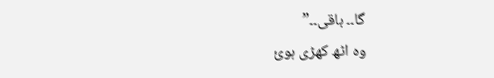گا۔۔ باقی۔۔”
وہ اٹھ کھڑی ہوئ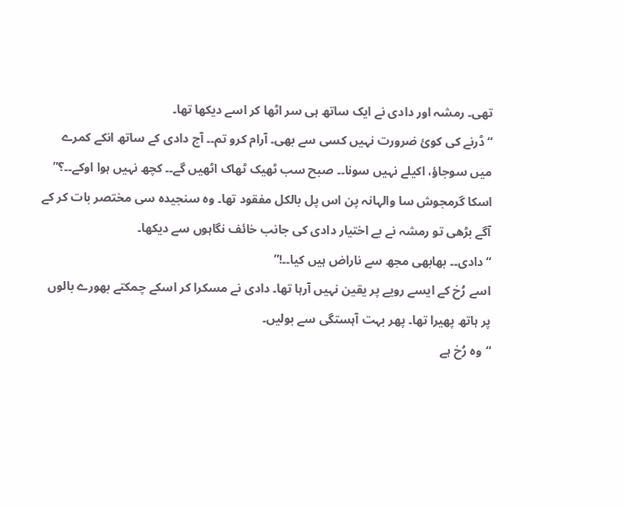تھی۔ رمشہ اور دادی نے ایک ساتھ ہی سر اٹھا کر اسے دیکھا تھا۔
“ڈرنے کی کوئ ضرورت نہیں کسی سے بھی۔ آرام کرو تم۔۔ آج دادی کے ساتھ انکے کمرے میں سوجاؤ، اکیلے نہیں سونا۔۔ صبح سب ٹھیک ٹھاک اٹھیں گے۔۔ کچھ نہیں ہوا اوکے۔۔؟”
اسکا گرمجوش سا والہانہ پن اس پل بالکل مفقود تھا۔ وہ سنجیدہ سی مختصر بات کر کے آگے بڑھی تو رمشہ نے بے اختیار دادی کی جانب خائف نگاہوں سے دیکھا۔
“دادی۔۔ بھابھی مجھ سے ناراض ہیں کیا۔۔!”
اسے رُخ کے ایسے رویے پر یقین نہیں آرہا تھا۔ دادی نے مسکرا کر اسکے چمکتے بھورے بالوں پر ہاتھ پھیرا تھا۔ پھر بہت آہستگی سے بولیں۔
“وہ رُخ ہے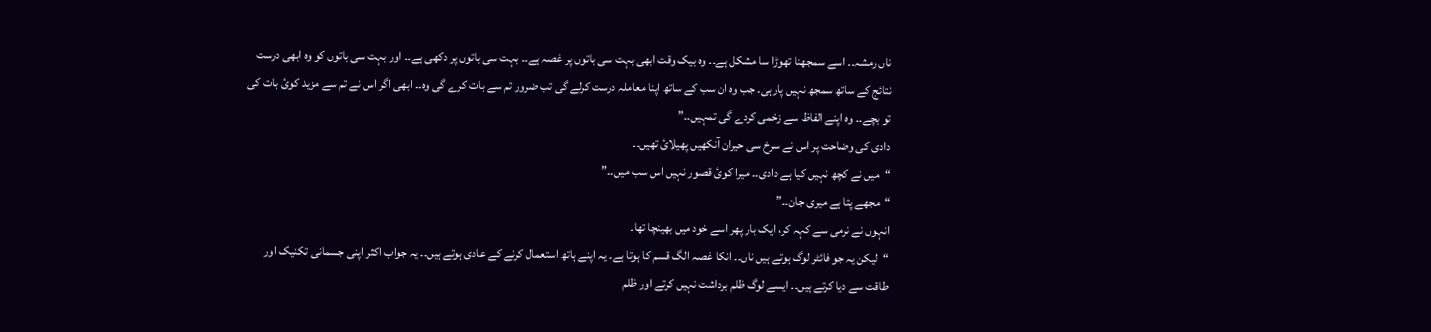ناں رمشہ۔۔ اسے سمجھنا تھوڑا سا مشکل ہے۔۔ وہ بیک وقت ابھی بہت سی باتوں پر غصہ ہے۔۔ بہت سی باتوں پر دکھی ہے۔۔ اور بہت سی باتوں کو وہ ابھی درست نتائج کے ساتھ سمجھ نہیں پارہی۔ جب وہ ان سب کے ساتھ اپنا معاملہ درست کرلے گی تب ضرور تم سے بات کرے گی وہ۔۔ ابھی اگر اس نے تم سے مزید کوئ بات کی تو بچے۔۔ وہ اپنے الفاظ سے زخمی کردے گی تمہیں۔۔”
دادی کی وضاحت پر اس نے سرخ سی حیران آنکھیں پھیلائ تھیں۔۔
“میں نے کچھ نہیں کیا ہے دادی۔۔ میرا کوئ قصور نہیں اس سب میں۔۔”
“مجھے پتا ہے میری جان۔۔”
انہوں نے نرمی سے کہہ کر، ایک بار پھر اسے خود میں بھینچا تھا۔
“لیکن یہ جو فائٹر لوگ ہوتے ہیں ناں۔۔ انکا غصہ الگ قسم کا ہوتا ہے۔ یہ اپنے ہاتھ استعمال کرنے کے عادی ہوتے ہیں۔۔ یہ جواب اکثر اپنی جسمانی تکنیک اور طاقت سے دیا کرتے ہیں۔۔ ایسے لوگ ظلم برداشت نہیں کرتے اور ظلم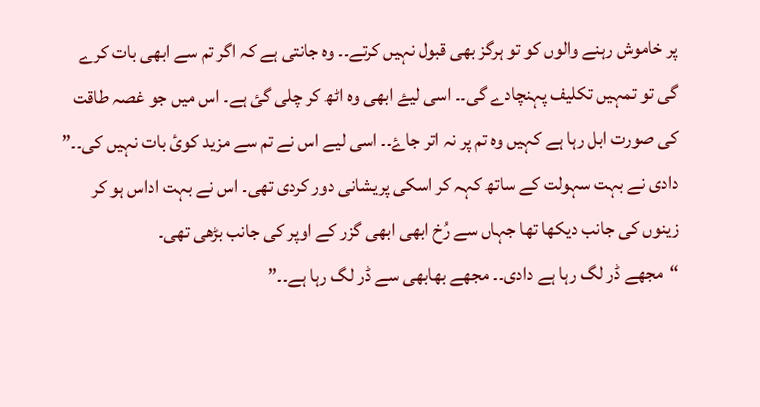پر خاموش رہنے والوں کو تو ہرگز بھی قبول نہیں کرتے۔۔ وہ جانتی ہے کہ اگر تم سے ابھی بات کرے گی تو تمہیں تکلیف پہنچادے گی۔۔ اسی لیۓ ابھی وہ اٹھ کر چلی گئ ہے۔ اس میں جو غصہ طاقت کی صورت ابل رہا ہے کہیں وہ تم پر نہ اتر جاۓ۔۔ اسی لیے اس نے تم سے مزید کوئ بات نہیں کی۔۔”
دادی نے بہت سہولت کے ساتھ کہہ کر اسکی پریشانی دور کردی تھی۔ اس نے بہت اداس ہو کر زینوں کی جانب دیکھا تھا جہاں سے رُخ ابھی ابھی گزر کے اوپر کی جانب بڑھی تھی۔
“مجھے ڈر لگ رہا ہے دادی۔۔ مجھے بھابھی سے ڈر لگ رہا ہے۔۔”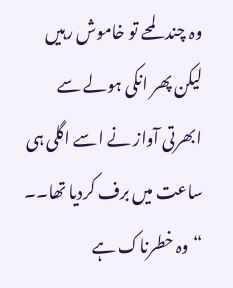وہ چند لمحے تو خاموش رہیں لیکن پھر انکی ہولے سے ابھرتی آواز نے اسے اگلی ہی ساعت میں برف کردیا تھا۔۔
“وہ خطرناک ہے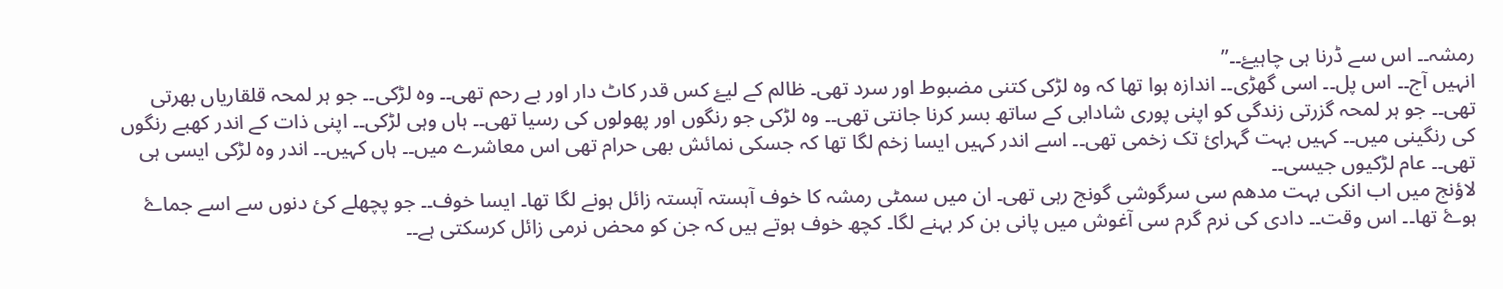رمشہ۔۔ اس سے ڈرنا ہی چاہیۓ۔۔”
انہیں آج۔۔ اس پل۔۔ اسی گھڑی۔۔ اندازہ ہوا تھا کہ وہ لڑکی کتنی مضبوط اور سرد تھی۔ ظالم کے لیۓ کس قدر کاٹ دار اور بے رحم تھی۔۔ وہ لڑکی۔۔ جو ہر لمحہ قلقاریاں بھرتی تھی۔۔ جو ہر لمحہ گزرتی زندگی کو اپنی پوری شادابی کے ساتھ بسر کرنا جانتی تھی۔۔ وہ لڑکی جو رنگوں اور پھولوں کی رسیا تھی۔۔ ہاں وہی لڑکی۔۔ اپنی ذات کے اندر کھبے رنگوں کی رنگینی میں۔۔ کہیں بہت گہرائ تک زخمی تھی۔۔ اسے اندر کہیں ایسا زخم لگا تھا کہ جسکی نمائش بھی حرام تھی اس معاشرے میں۔۔ ہاں کہیں۔۔ اندر وہ لڑکی ایسی ہی تھی۔۔ عام لڑکیوں جیسی۔۔
لاؤنج میں اب انکی بہت مدھم سی سرگوشی گونج رہی تھی۔ ان میں سمٹی رمشہ کا خوف آہستہ آہستہ زائل ہونے لگا تھا۔ ایسا خوف۔۔ جو پچھلے کئ دنوں سے اسے جماۓ ہوۓ تھا۔۔ اس وقت۔۔ دادی کی نرم گرم سی آغوش میں پانی بن کر بہنے لگا۔ کچھ خوف ہوتے ہیں کہ جن کو محض نرمی زائل کرسکتی ہے۔۔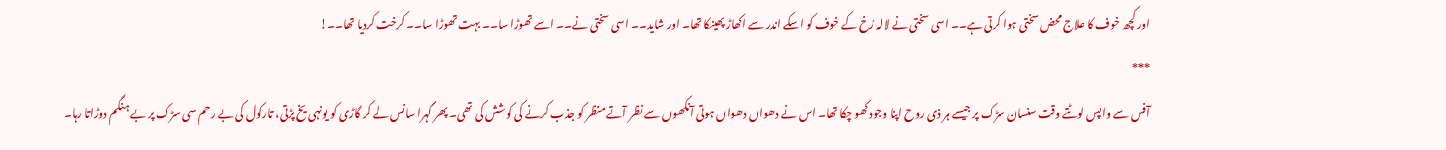اور کچھ خوف کا علاج محض سختی ہوا کرتی ہے۔۔ اسی سختی نے لالہ رُخ کے خوف کو اسکے اندر سے اکھاڑ پھینکا تھا۔ اور شاید۔۔ اسی سختی نے۔۔ اسے تھوڑا سا۔۔ بہت تھوڑا سا۔۔ کرخت کردیا تھا۔۔!
***
آفس سے واپس لوٹتے وقت سنسان سڑک پر جیسے ہر ذی روح اپنا وجود کھو چکا تھا۔ اس نے دھواں دھواں ہوتی آنکھوں سے نظر آتے منظر کو جذب کرنے کی کوشش کی تھی۔ پھر گہرا سانس لے کر گاڑی کو یونہی یخ پڑتی، تارکول کی بے رحم سی سڑک پر بے ہنگم دوڑاتا رہا۔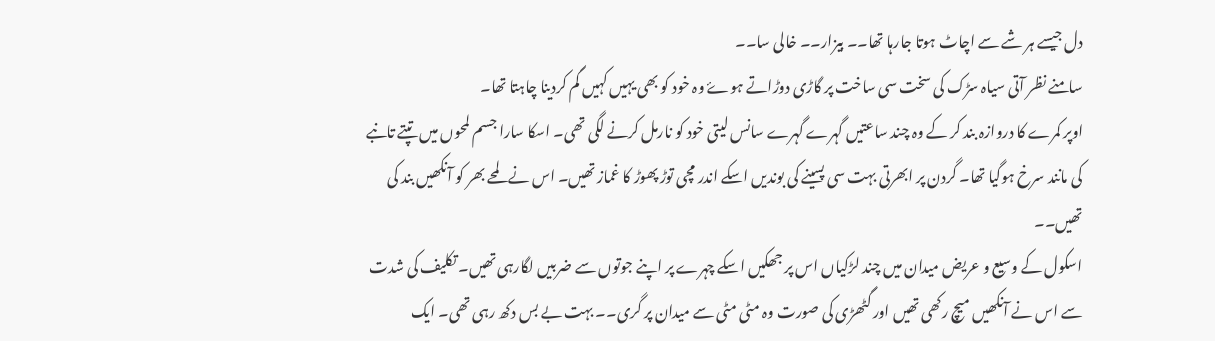دل جیسے ہر شے سے اچاٹ ہوتا جارہا تھا۔۔ بیزار۔۔ خالی سا۔۔
سامنے نظر آتی سیاہ سڑک کی سخت سی ساخت پر گاڑی دوڑاتے ہوۓ وہ خود کو بھی یہیں کہیں گم کردینا چاہتا تھا۔
اوپر کمرے کا دروازہ بند کر کے وہ چند ساعتیں گہرے گہرے سانس لیتی خود کو نارمل کرنے لگی تھی۔ اسکا سارا جسم لمحوں میں تپتے تانبے کی مانند سرخ ہوگیا تھا۔ گردن پر ابھرتی بہت سی پسینے کی بوندیں اسکے اندر مچی توڑ پھوڑ کا غماز تھیں۔ اس نے لمحے بھر کو آنکھیں بند کی تھیں۔۔
اسکول کے وسیع و عریض میدان میں چند لڑکیاں اس پر جھکیں اسکے چہرے پر اپنے جوتوں سے ضربیں لگارہی تھیں۔ تکلیف کی شدت سے اس نے آنکھیں میچ رکھی تھیں اور گٹھڑی کی صورت وہ مٹی مٹی سے میدان پر گری۔۔ بہت بے بس دکھ رہی تھی۔ ایک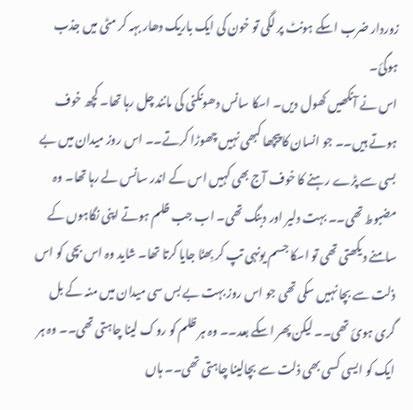زوردار ضرب اسکے ہونٹ پر لگی تو خون کی ایک باریک دھار بہہ کر مٹی میں جذب ہوگئ۔
اس نے آنکھیں کھول دیں۔ اسکا سانس دھونکنی کی مانند چل رہا تھا۔ کچھ خوف ہوتے ہیں۔۔ جو انسان کا پیچھا کبھی نہیں چھوڑا کرتے۔۔ اس روز میدان میں بے بسی سے پڑے رہنے کا خوف آج بھی کہیں اس کے اندر سانس لے رہا تھا۔ وہ مضبوط تھی۔۔ بہت دلیر اور دبنگ تھی۔ اب جب ظلم ہوتے اپنی نگاہوں کے سامنے دیکھتی تھی تو اسکا جسم یونہی تپ کر بِھنّا جایا کرتا تھا۔ شاید وہ اس بچی کو اس ذلت سے بچا نہیں سکی تھی جو اس روز بہت بے بس سی میدان میں منہ کے بل گری ہوئ تھی۔۔ لیکن پھر اسکے بعد۔۔ وہ ہر ظلم کو روک لینا چاہتی تھی۔۔ وہ ہر ایک کو ایسی کسی بھی ذلت سے بچالینا چاہتی تھی۔۔ ہاں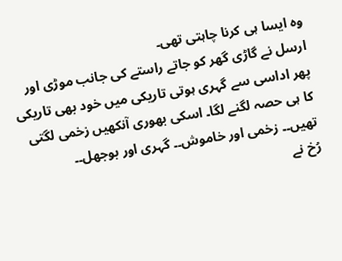وہ ایسا ہی کرنا چاہتی تھی۔
ارسل نے گاڑی گھر کو جاتے راستے کی جانب موڑی اور پھر اداسی سے گہری ہوتی تاریکی میں خود بھی تاریکی کا ہی حصہ لگنے لگا۔ اسکی بھوری آنکھیں زخمی لگتی تھیں۔۔ زخمی اور خاموش۔۔ گہری اور بوجھل۔۔
رُخ نے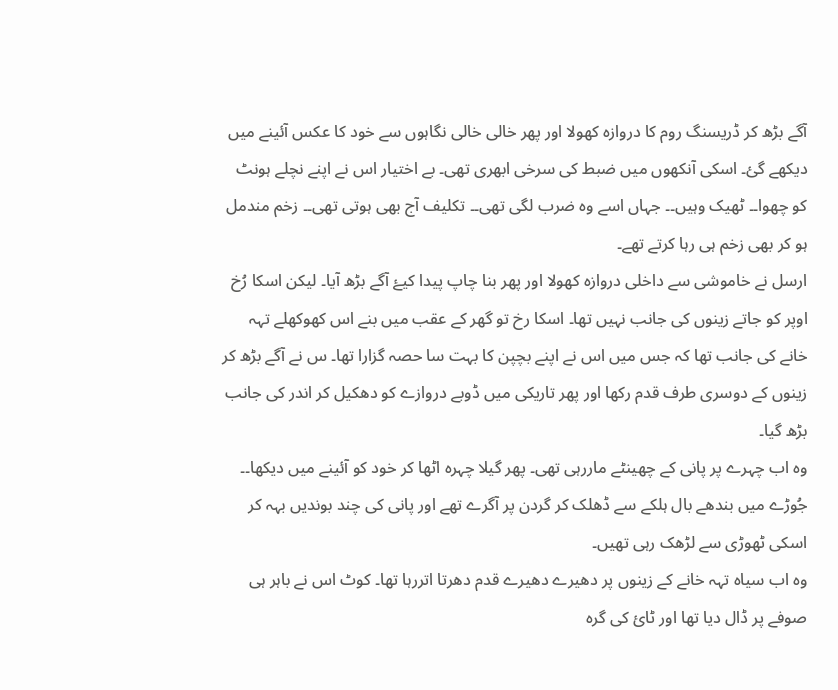آگے بڑھ کر ڈریسنگ روم کا دروازہ کھولا اور پھر خالی خالی نگاہوں سے خود کا عکس آئینے میں دیکھے گئ۔ اسکی آنکھوں میں ضبط کی سرخی ابھری تھی۔ بے اختیار اس نے اپنے نچلے ہونٹ کو چھوا۔۔ ٹھیک وہیں۔۔ جہاں اسے وہ ضرب لگی تھی۔۔ تکلیف آج بھی ہوتی تھی۔۔ زخم مندمل ہو کر بھی زخم ہی رہا کرتے تھے۔
ارسل نے خاموشی سے داخلی دروازہ کھولا اور پھر بنا چاپ پیدا کیۓ آگے بڑھ آیا۔ لیکن اسکا رُخ اوپر کو جاتے زینوں کی جانب نہیں تھا۔ اسکا رخ تو گھر کے عقب میں بنے اس کھوکھلے تہہ خانے کی جانب تھا کہ جس میں اس نے اپنے بچپن کا بہت سا حصہ گزارا تھا۔ س نے آگے بڑھ کر زینوں کے دوسری طرف قدم رکھا اور پھر تاریکی میں ڈوبے دروازے کو دھکیل کر اندر کی جانب بڑھ گیا۔
وہ اب چہرے پر پانی کے چھینٹے ماررہی تھی۔ پھر گیلا چہرہ اٹھا کر خود کو آئینے میں دیکھا۔۔ جُوڑے میں بندھے بال ہلکے سے ڈھلک کر گردن پر آگرے تھے اور پانی کی چند بوندیں بہہ کر اسکی ٹھوڑی سے لڑھک رہی تھیں۔
وہ اب سیاہ تہہ خانے کے زینوں پر دھیرے دھیرے قدم دھرتا اتررہا تھا۔ کوٹ اس نے باہر ہی صوفے پر ڈال دیا تھا اور ٹائ کی گرہ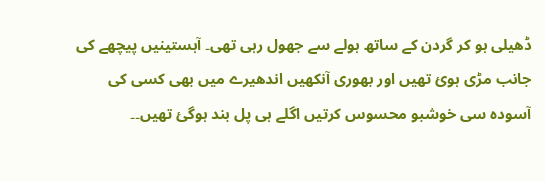ڈھیلی ہو کر گردن کے ساتھ ہولے سے جھول رہی تھی۔ آہستینیں پیچھے کی جانب مڑی ہوئ تھیں اور بھوری آنکھیں اندھیرے میں بھی کسی کی آسودہ سی خوشبو محسوس کرتیں اگلے ہی پل بند ہوگئ تھیں۔۔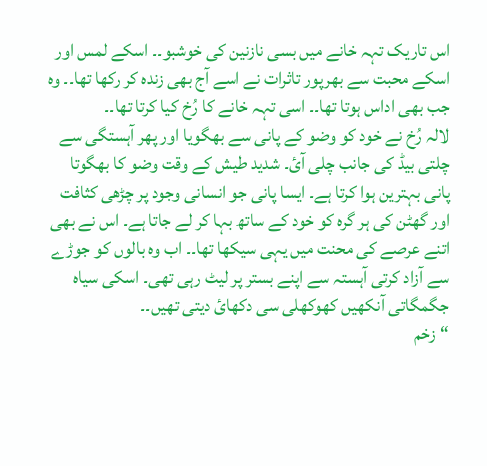اس تاریک تہہ خانے میں بسی نازنین کی خوشبو۔۔ اسکے لمس اور اسکے محبت سے بھرپور تاثرات نے اسے آج بھی زندہ کر رکھا تھا۔۔ وہ جب بھی اداس ہوتا تھا۔۔ اسی تہہ خانے کا رُخ کیا کرتا تھا۔۔
لالہ رُخ نے خود کو وضو کے پانی سے بھگویا اور پھر آہستگی سے چلتی بیڈ کی جانب چلی آئ۔ شدید طیش کے وقت وضو کا بھگوتا پانی بہترین ہوا کرتا ہے۔ ایسا پانی جو انسانی وجود پر چڑھی کثافت اور گھٹن کی ہر گرہ کو خود کے ساتھ بہا کر لے جاتا ہے۔ اس نے بھی اتنے عرصے کی محنت میں یہی سیکھا تھا۔۔ اب وہ بالوں کو جوڑے سے آزاد کرتی آہستہ سے اپنے بستر پر لیٹ رہی تھی۔ اسکی سیاہ جگمگاتی آنکھیں کھوکھلی سی دکھائ دیتی تھیں۔۔
“زخم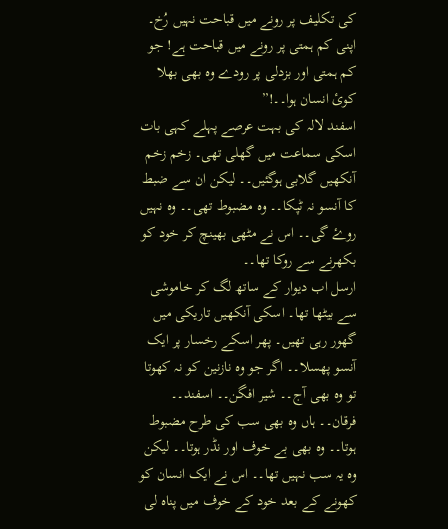کی تکلیف پر رونے میں قباحت نہیں رُخ۔ اپنی کم ہمتی پر رونے میں قباحت ہے! جو کم ہمتی اور بزدلی پر رودے وہ بھی بھلا کوئ انسان ہوا۔۔!”
اسفند لالہ کی بہت عرصے پہلے کہی بات اسکی سماعت میں گھلی تھی۔ زخم زخم آنکھیں گلابی ہوگئیں۔۔ لیکن ان سے ضبط کا آنسو نہ ٹپکا۔۔ وہ مضبوط تھی۔۔ وہ نہیں روۓ گی۔۔ اس نے مٹھی بھینچ کر خود کو بکھرنے سے روکا تھا۔۔
ارسل اب دیوار کے ساتھ لگ کر خاموشی سے بیٹھا تھا۔ اسکی آنکھیں تاریکی میں گھور رہی تھیں۔ پھر اسکے رخسار پر ایک آنسو پھسلا۔۔ اگر جو وہ نازنین کو نہ کھوتا تو وہ بھی آج۔۔ شیر افگن۔۔ اسفند۔۔ فرقان۔۔ ہاں وہ بھی سب کی طرح مضبوط ہوتا۔۔ وہ بھی بے خوف اور نڈر ہوتا۔۔ لیکن وہ یہ سب نہیں تھا۔۔ اس نے ایک انسان کو کھونے کے بعد خود کے خوف میں پناہ لی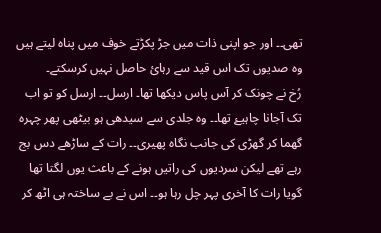تھی۔۔ اور جو اپنی ذات میں جڑ پکڑتے خوف میں پناہ لیتے ہیں وہ صدیوں تک اس قید سے رہائ حاصل نہیں کرسکتے۔
رُخ نے چونک کر آس پاس دیکھا تھا۔ ارسل۔۔ ارسل کو تو اب تک آجانا چاہیۓ تھا۔۔ وہ جلدی سے سیدھی ہو بیٹھی پھر چہرہ گھما کر گھڑی کی جانب نگاہ پھیری۔۔ رات کے ساڑھے دس بج رہے تھے لیکن سردیوں کی راتیں ہونے کے باعث یوں لگتا تھا گویا رات کا آخری پہر چل رہا ہو۔۔ اس نے بے ساختہ ہی اٹھ کر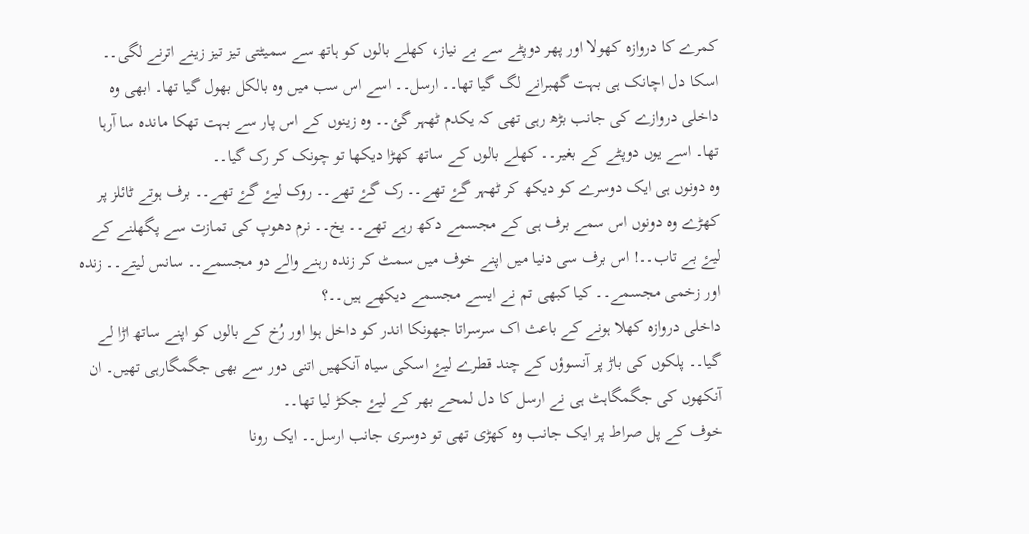کمرے کا دروازہ کھولا اور پھر دوپٹے سے بے نیاز، کھلے بالوں کو ہاتھ سے سمیٹتی تیز تیز زینے اترنے لگی۔۔ اسکا دل اچانک ہی بہت گھبرانے لگ گیا تھا۔۔ ارسل۔۔ اسے اس سب میں وہ بالکل بھول گیا تھا۔ ابھی وہ داخلی دروازے کی جانب بڑھ رہی تھی کہ یکدم ٹھہر گئ۔۔ وہ زینوں کے اس پار سے بہت تھکا ماندہ سا آرہا تھا۔ اسے یوں دوپٹے کے بغیر۔۔ کھلے بالوں کے ساتھ کھڑا دیکھا تو چونک کر رک گیا۔۔
وہ دونوں ہی ایک دوسرے کو دیکھ کر ٹھہر گۓ تھے۔۔ رک گۓ تھے۔۔ روک لیۓ گۓ تھے۔۔ برف ہوتے ٹائلز پر کھڑے وہ دونوں اس سمے برف ہی کے مجسمے دکھ رہے تھے۔۔ یخ۔۔ نرم دھوپ کی تمازت سے پگھلنے کے لیۓ بے تاب۔۔! اس برف سی دنیا میں اپنے خوف میں سمٹ کر زندہ رہنے والے دو مجسمے۔۔ سانس لیتے۔۔ زندہ اور زخمی مجسمے۔۔ کیا کبھی تم نے ایسے مجسمے دیکھے ہیں۔۔؟
داخلی دروازہ کھلا ہونے کے باعث اک سرسراتا جھونکا اندر کو داخل ہوا اور رُخ کے بالوں کو اپنے ساتھ اڑا لے گیا۔۔ پلکوں کی باڑ پر آنسوؤں کے چند قطرے لیۓ اسکی سیاہ آنکھیں اتنی دور سے بھی جگمگارہی تھیں۔ ان آنکھوں کی جگمگاہٹ ہی نے ارسل کا دل لمحے بھر کے لیۓ جکڑ لیا تھا۔۔
خوف کے پل صراط پر ایک جانب وہ کھڑی تھی تو دوسری جانب ارسل۔۔ ایک رونا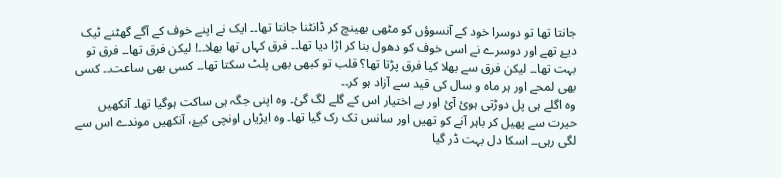جانتا تھا تو دوسرا خود کے آنسوؤں کو مٹھی بھینچ کر ڈانٹنا جانتا تھا۔۔ ایک نے اپنے خوف کے آگے گھٹنے ٹیک دیۓ تھے اور دوسرے نے اسی خوف کو دھول بنا کر اڑا دیا تھا۔۔ فرق کہاں تھا بھلا۔۔! لیکن فرق تھا۔۔ فرق تو بہت تھا۔۔ لیکن فرق سے بھلا کیا فرق پڑتا تھا؟ قلب تو کبھی بھی پلٹ سکتا تھا۔۔ کسی بھی ساعت۔۔ کسی بھی لمحے اور ہر ماہ و سال کی قید سے آزاد ہو کر۔۔
وہ اگلے ہی پل دوڑتی ہوئ آئ اور بے اختیار اس کے گلے لگ گئ۔ وہ اپنی جگہ ہی ساکت ہوگیا تھا۔ آنکھیں حیرت سے پھیل کر باہر آنے کو تھیں اور سانس تک رک گیا تھا۔ وہ ایڑیاں اونچی کیۓ، آنکھیں موندے اس سے لگی رہی۔۔ اسکا دل بہت ڈر گیا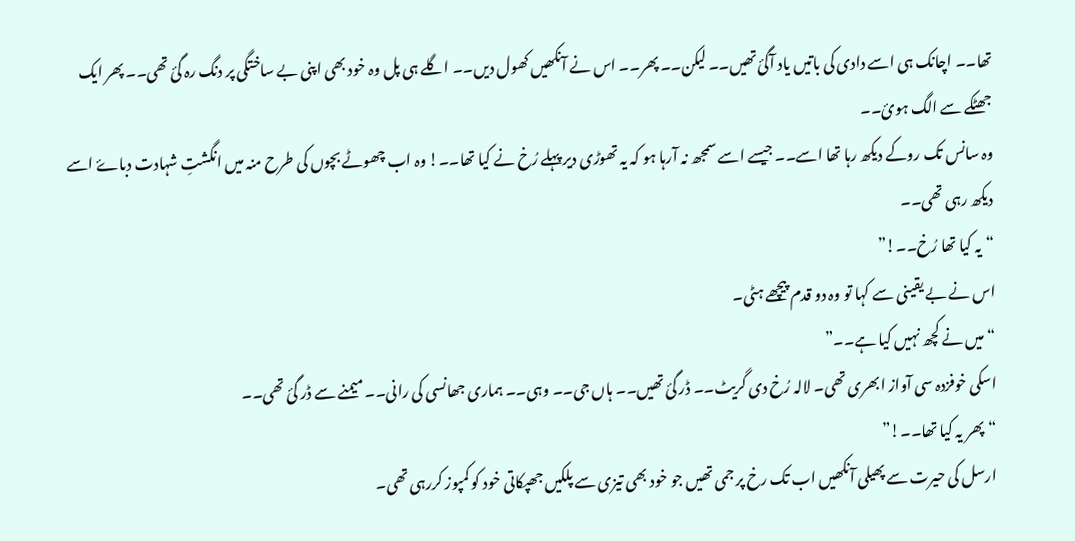تھا۔۔ اچانک ہی اسے دادی کی باتیں یاد آگئ تھیں۔۔ لیکن۔۔ پھر۔۔ اس نے آنکھیں کھول دیں۔۔ اگلے ہی پل وہ خود بھی اپنی بے ساختگی پر دنگ رہ گئ تھی۔۔ پھر ایک جھٹکے سے الگ ہوئ۔۔
وہ سانس تک روکے دیکھ رہا تھا اسے۔۔ جیسے اسے سمجھ نہ آرہا ہو کہ یہ تھوڑی دیر پہلے رُخ نے کیا تھا۔۔! وہ اب چھوٹے بچوں کی طرح منہ میں انگشتِ شہادت دباۓ اسے دیکھ رہی تھی۔۔
“یہ کیا تھا رُخ۔۔!”
اس نے بے یقینی سے کہا تو وہ دو قدم پیچھے ہٹی۔
“میں نے کچھ نہیں کیا ہے۔۔”
اسکی خوفزدہ سی آواز ابھری تھی۔ لالہ رُخ دی گریٹ۔۔ ڈر گئ تھیں۔۔ ہاں جی۔۔ وہی۔۔ ہماری جھانسی کی رانی۔۔ میمنے سے ڈر گئ تھی۔۔
“پھر یہ کیا تھا۔۔!”
ارسل کی حیرت سے پھیلی آنکھیں اب تک رخ پر جمی تھیں جو خود بھی تیزی سے پلکیں جھپکاتی خود کو کمپوز کررہی تھی۔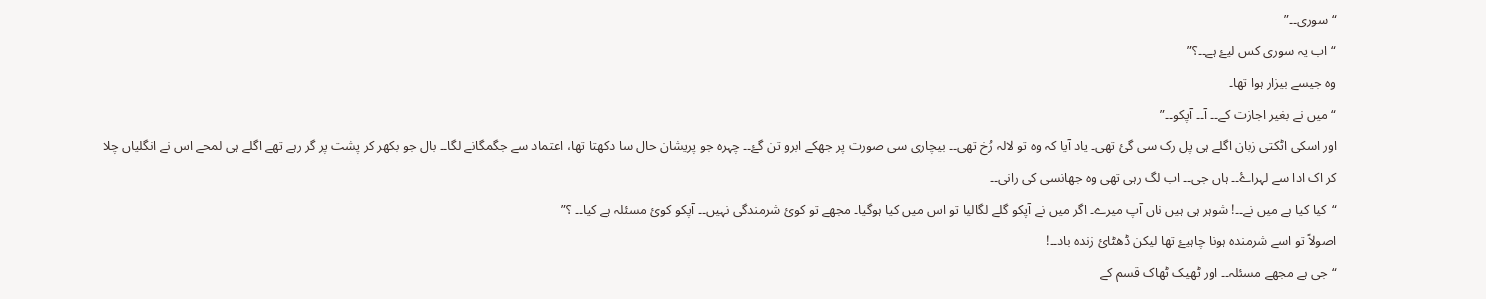“سوری۔۔”
“اب یہ سوری کس لیۓ ہے۔۔؟”
وہ جیسے بیزار ہوا تھا۔
“میں نے بغیر اجازت کے۔۔ آ۔۔ آپکو۔۔”
اور اسکی اٹکتی زبان اگلے ہی پل رک سی گئ تھی۔ یاد آیا کہ وہ تو لالہ رُخ تھی۔۔ بیچاری سی صورت پر جھکے ابرو تن گۓ۔۔ چہرہ جو پریشان حال سا دکھتا تھا، اعتماد سے جگمگانے لگا۔۔ بال جو بکھر کر پشت پر گر رہے تھے اگلے ہی لمحے اس نے انگلیاں چلا کر اک ادا سے لہراۓ۔۔ ہاں جی۔۔ اب لگ رہی تھی وہ جھانسی کی رانی۔۔
“کیا کیا ہے میں نے۔۔! شوہر ہی ہیں ناں آپ میرے۔ اگر میں نے آپکو گلے لگالیا تو اس میں کیا ہوگیا۔ مجھے تو کوئ شرمندگی نہیں۔۔ آپکو کوئ مسئلہ ہے کیا۔۔ ؟”
اصولاً تو اسے شرمندہ ہونا چاہیۓ تھا لیکن ڈھٹائ زندہ باد۔۔!
“جی ہے مجھے مسئلہ۔۔ اور ٹھیک ٹھاک قسم کے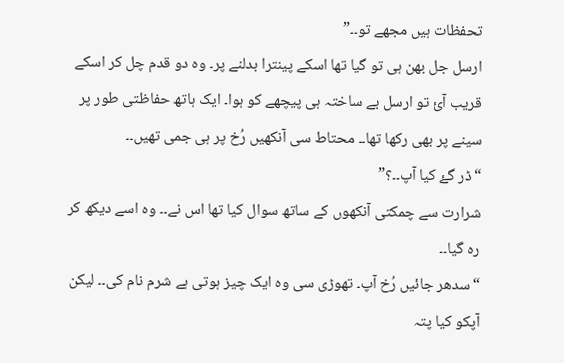تحفظات ہیں مجھے تو۔۔”
ارسل جل بھن ہی تو گیا تھا اسکے پینترا بدلنے پر۔ وہ دو قدم چل کر اسکے قریب آئ تو ارسل بے ساختہ ہی پیچھے کو ہوا۔ ایک ہاتھ حفاظتی طور پر سینے پر بھی رکھا تھا۔۔ محتاط سی آنکھیں رُخ پر ہی جمی تھیں۔۔
“ڈر گۓ کیا آپ۔۔؟”
شرارت سے چمکتی آنکھوں کے ساتھ سوال کیا تھا اس نے۔۔ وہ اسے دیکھ کر رہ گیا۔۔
“سدھر جائیں رُخ آپ۔ تھوڑی سی وہ ایک چیز ہوتی ہے شرم نام کی۔۔ لیکن آپکو کیا پتہ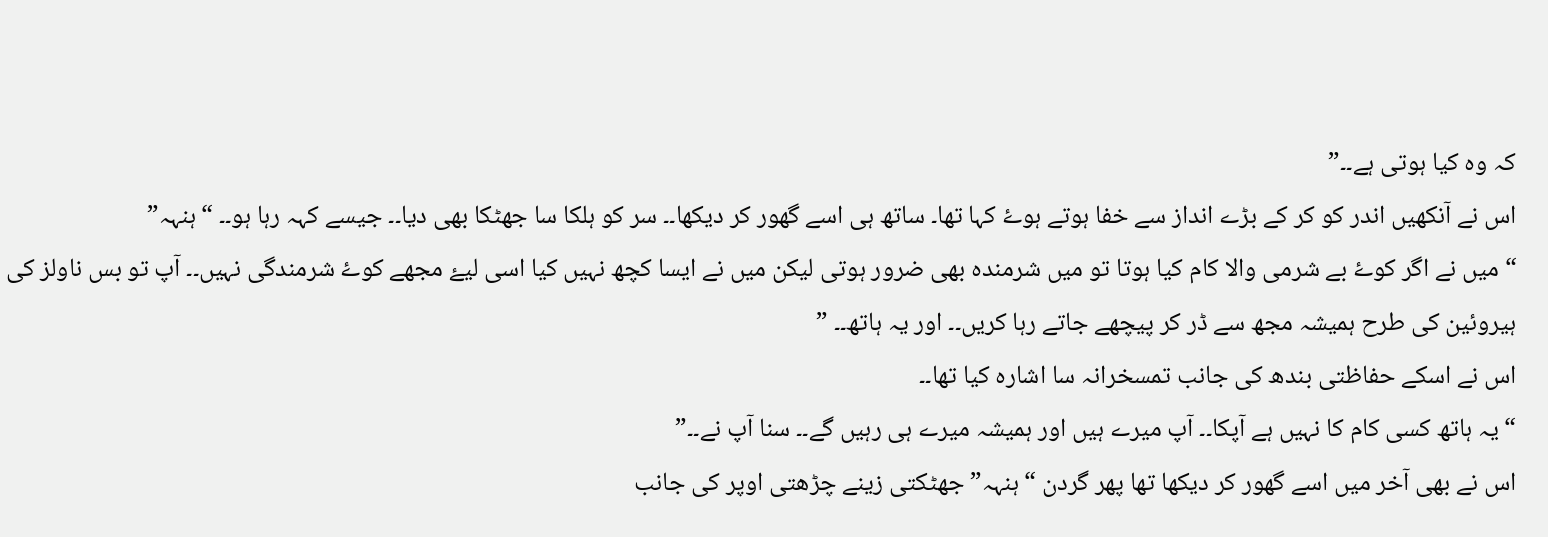کہ وہ کیا ہوتی ہے۔۔”
اس نے آنکھیں اندر کو کر کے بڑے انداز سے خفا ہوتے ہوۓ کہا تھا۔ ساتھ ہی اسے گھور کر دیکھا۔۔ سر کو ہلکا سا جھٹکا بھی دیا۔۔ جیسے کہہ رہا ہو۔۔ “ہنہہ”
“میں نے اگر کوۓ بے شرمی والا کام کیا ہوتا تو میں شرمندہ بھی ضرور ہوتی لیکن میں نے ایسا کچھ نہیں کیا اسی لیۓ مجھے کوۓ شرمندگی نہیں۔۔ آپ تو بس ناولز کی ہیروئین کی طرح ہمیشہ مجھ سے ڈر کر پیچھے جاتے رہا کریں۔۔ اور یہ ہاتھ۔۔ ”
اس نے اسکے حفاظتی بندھ کی جانب تمسخرانہ سا اشارہ کیا تھا۔۔
“یہ ہاتھ کسی کام کا نہیں ہے آپکا۔۔ آپ میرے ہیں اور ہمیشہ میرے ہی رہیں گے۔۔ سنا آپ نے۔۔”
اس نے بھی آخر میں اسے گھور کر دیکھا تھا پھر گردن “ہنہہ” جھٹکتی زینے چڑھتی اوپر کی جانب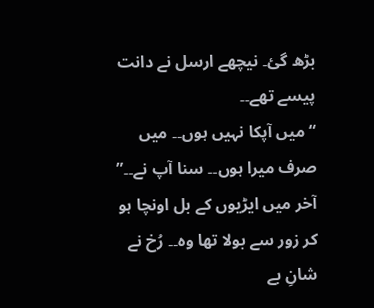بڑھ گئ۔ نیچھے ارسل نے دانت پیسے تھے۔۔
“میں آپکا نہیں ہوں۔۔ میں صرف میرا ہوں۔۔ سنا آپ نے۔۔”
آخر میں ایڑیوں کے بل اونچا ہو کر زور سے بولا تھا وہ۔۔ رُخ نے شانِ بے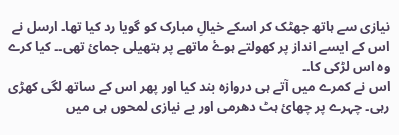نیازی سے ہاتھ جھٹک کر اسکے خیالِ مبارک کو گویا رد کیا تھا۔ ارسل نے اس کے ایسے انداز پر کھولتے ہوۓ ماتھے پر ہتھیلی جمائ تھی۔۔ کیا کرے وہ اس لڑکی کا۔۔
اس نے کمرے میں آتے ہی دروازہ بند کیا اور پھر اس کے ساتھ لگی کھڑی رہی۔ چہرے پر چھائ ہٹ دھرمی اور بے نیازی لمحوں ہی میں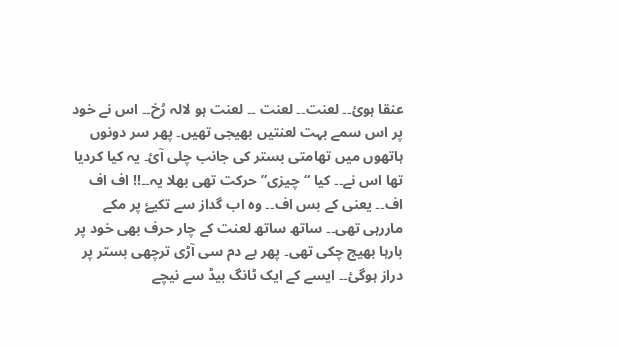عنقا ہوئ۔۔ لعنت۔۔ لعنت ۔۔ لعنت ہو لالہ رُخ۔۔ اس نے خود پر اس سمے بہت لعنتیں بھیجی تھیں۔ پھر سر دونوں ہاتھوں میں تھامتی بستر کی جانب چلی آئ۔ یہ کیا کردیا تھا اس نے۔۔ کیا “چیزی”حرکت تھی بھلا یہ۔۔!! اف اف اف۔۔ یعنی کے بس اف۔۔ وہ اب گداز سے تکیۓ پر مکے ماررہی تھی۔۔ ساتھ ساتھ لعنت کے چار حرف بھی خود پر بارہا بھیج چکی تھی۔ پھر بے دم سی آڑی ترچھی بستر پر دراز ہوگئ۔۔ ایسے کے ایک ٹانگ بیڈ سے نیچے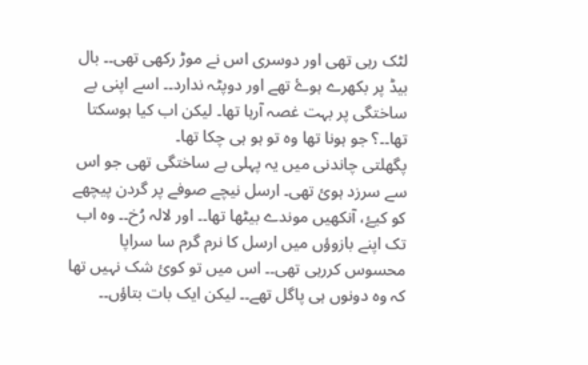لٹک رہی تھی اور دوسری اس نے موڑ رکھی تھی۔۔ بال بیڈ پر بکھرے ہوۓ تھے اور دوپٹہ ندارد۔۔ اسے اپنی بے ساختگی پر بہت غصہ آرہا تھا۔ لیکن اب کیا ہوسکتا تھا۔۔؟ جو ہونا تھا وہ تو ہو ہی چکا تھا۔
پگھلتی چاندنی میں یہ پہلی بے ساختگی تھی جو اس سے سرزد ہوئ تھی۔ ارسل نیچے صوفے پر گردن پیچھے کو کیۓ، آنکھیں موندے بیٹھا تھا۔۔ اور لالہ رُخ۔۔ وہ اب تک اپنے بازوؤں میں ارسل کا نرم گرم سا سراپا محسوس کررہی تھی۔۔ اس میں تو کوئ شک نہیں تھا کہ وہ دونوں ہی پاگل تھے۔۔ لیکن ایک بات بتاؤں۔۔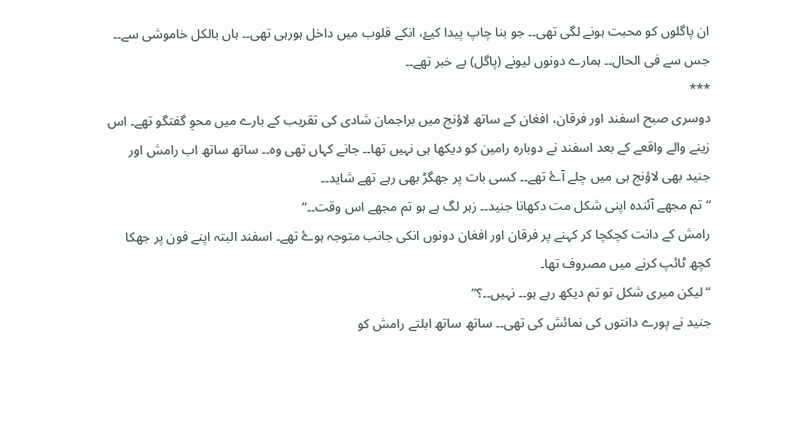ان پاگلوں کو محبت ہونے لگی تھی۔۔ جو بنا چاپ پیدا کیۓ، انکے قلوب میں داخل ہورہی تھی۔۔ ہاں بالکل خاموشی سے۔۔ جس سے فی الحال۔۔ ہمارے دونوں لیونے (پاگل) بے خبر تھے۔۔
***
دوسری صبح اسفند اور فرقان، افغان کے ساتھ لاؤنج میں براجمان شادی کی تقریب کے بارے میں محوِ گفتگو تھے۔ اس زینے والے واقعے کے بعد اسفند نے دوبارہ رامین کو دیکھا ہی نہیں تھا۔۔ جانے کہاں تھی وہ۔۔ ساتھ ساتھ اب رامش اور جنید بھی لاؤنج ہی میں چلے آۓ تھے۔۔ کسی بات پر جھگڑ بھی رہے تھے شاید۔۔
“تم مجھے آئندہ اپنی شکل مت دکھانا جنید۔۔ زہر لگ ہے ہو تم مجھے اس وقت۔۔”
رامش کے دانت کچکچا کر کہنے پر فرقان اور افغان دونوں انکی جانب متوجہ ہوۓ تھے۔ اسفند البتہ اپنے فون پر جھکا کچھ ٹائپ کرنے میں مصروف تھا۔
“لیکن میری شکل تو تم دیکھ رہے ہو۔۔ نہیں۔۔؟”
جنید نے پورے دانتوں کی نمائش کی تھی۔۔ ساتھ ساتھ ابلتے رامش کو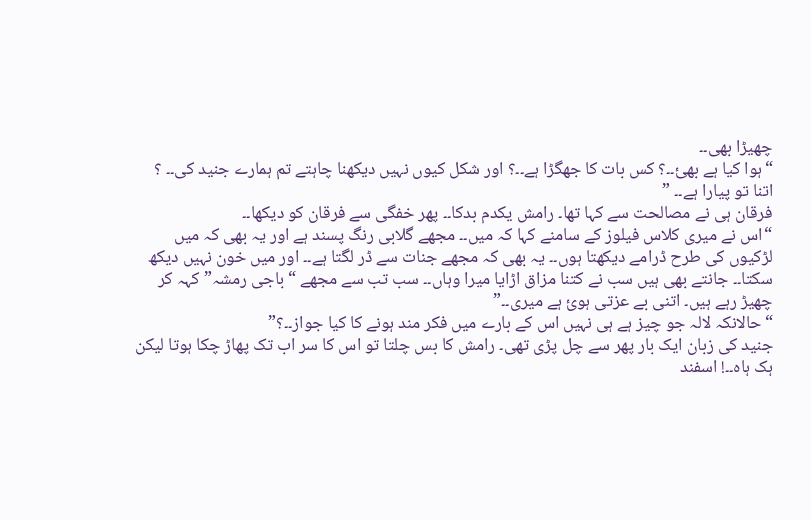چھیڑا بھی۔۔
“ہوا کیا ہے بھئ۔۔؟ کس بات کا جھگڑا ہے۔۔؟ اور شکل کیوں نہیں دیکھنا چاہتے تم ہمارے جنید کی۔۔ ؟ اتنا تو پیارا ہے۔۔ ”
فرقان ہی نے مصالحت سے کہا تھا۔ رامش یکدم بدکا۔۔ پھر خفگی سے فرقان کو دیکھا۔۔
“اس نے میری کلاس فیلوز کے سامنے کہا کہ میں۔۔ مجھے گلابی رنگ پسند ہے اور یہ بھی کہ میں لڑکیوں کی طرح ڈرامے دیکھتا ہوں۔۔ یہ بھی کہ مجھے جنات سے ڈر لگتا ہے۔۔ اور میں خون نہیں دیکھ سکتا۔۔ جانتے بھی ہیں سب نے کتنا مزاق اڑایا میرا وہاں۔۔ سب تب سے مجھے “باجی رمشہ” کہہ کر چھیڑ رہے ہیں۔ اتنی بے عزتی ہوئ ہے میری۔۔”
“حالانکہ لالہ جو چیز ہے ہی نہیں اس کے بارے میں فکر مند ہونے کا کیا جواز۔۔؟”
جنید کی زبان ایک بار پھر سے چل پڑی تھی۔ رامش کا بس چلتا تو اس کا سر اب تک پھاڑ چکا ہوتا لیکن ہک ہاہ۔۔! اسفند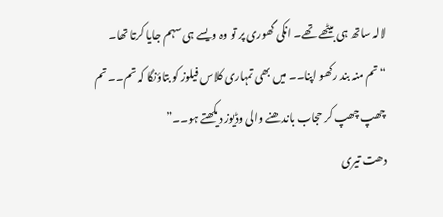لالہ ساتھ ہی بیٹھے تھے۔ انکی گھوری پر تو وہ ویسے ہی سہم جایا کرتا تھا۔
“تم منہ بند رکھو اپنا۔۔ میں بھی تمہاری کلاس فیلوز کو بتاؤنگا کہ تم۔۔ تم چھپ چھپ کر حجاب باندھنے والی وڈیوز دیکھتے ہو۔۔”
دھت تیری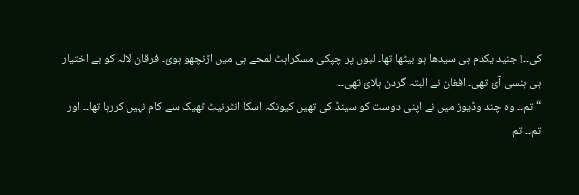کی۔۔! جنید یکدم ہی سیدھا ہو بیٹھا تھا۔ لبوں پر چپکی مسکراہٹ لمحے ہی میں اڑنچھو ہوئ۔ فرقان لالہ کو بے اختیار ہی ہنسی آئ تھی۔ افغان نے البتہ گردن ہلائ تھی۔۔
“تم۔۔ وہ چند وڈیوز میں نے اپنی دوست کو سینڈ کی تھیں کیونکہ اسکا انٹرنیٹ ٹھیک سے کام نہیں کررہا تھا۔۔ اور تم۔۔ تم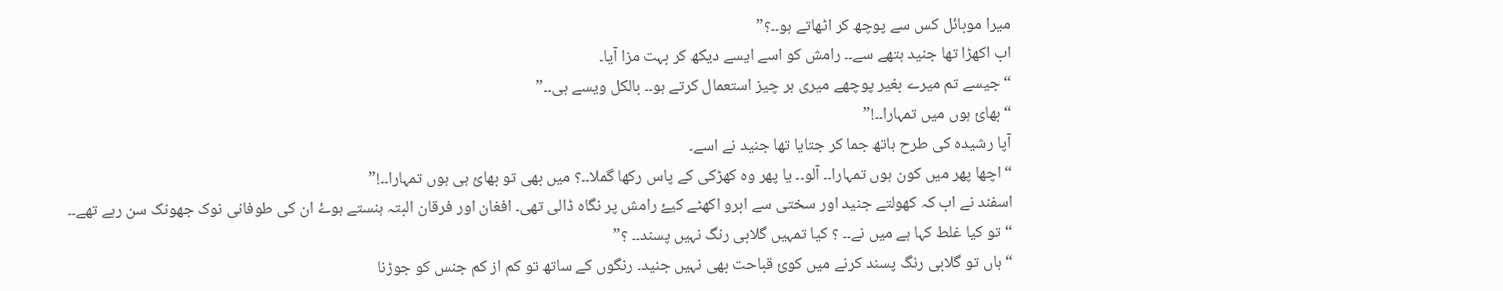میرا موبائل کس سے پوچھ کر اٹھاتے ہو۔۔؟”
اب اکھڑا تھا جنید ہتھے سے۔۔ رامش کو اسے ایسے دیکھ کر بہت مزا آیا۔
“جیسے تم میرے بغیر پوچھے میری ہر چیز استعمال کرتے ہو۔۔ بالکل ویسے ہی۔۔”
“بھائ ہوں میں تمہارا۔۔!”
آپا رشیدہ کی طرح ہاتھ جما کر جتایا تھا جنید نے اسے۔
“اچھا پھر میں کون ہوں تمہارا۔۔ آلو۔۔ یا پھر وہ کھڑکی کے پاس رکھا گملا۔۔؟ میں بھی تو بھائ ہی ہوں تمہارا۔۔!”
اسفند نے اب کہ کھولتے جنید اور سختی سے ابرو اکھٹے کیۓ رامش پر نگاہ ڈالی تھی۔ افغان اور فرقان البتہ ہنستے ہوۓ ان کی طوفانی نوک جھونک سن رہے تھے۔۔
“تو کیا غلط کہا ہے میں نے۔۔ ؟ کیا تمہیں گلابی رنگ نہیں پسند۔۔ ؟”
“ہاں تو گلابی رنگ پسند کرنے میں کوئ قباحت بھی نہیں جنید۔ رنگوں کے ساتھ تو کم از کم جنس کو جوڑنا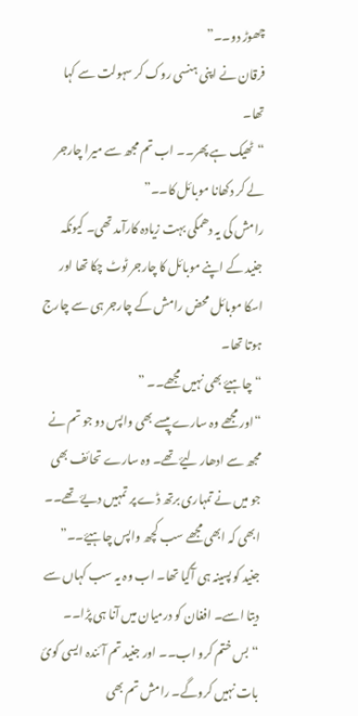چھوڑ دو۔۔”
فرقان نے اپنی ہنسی روک کر سہولت سے کہا تھا۔
“ٹھیک ہے پھر۔۔ اب تم مجھ سے میرا چارجر لے کر دکھانا موبائل کا۔۔”
رامش کی یہ دھمکی بہت زیادہ کارآمد تھی۔ کیونکہ جنید کے اپنے موبائل کا چارجر ٹوٹ چکا تھا اور اسکا موبائل محض رامش کے چارجر ہی سے چارج ہوتا تھا۔
“چاہیۓ بھی نہیں مجھے۔۔ ”
“اور مجھے وہ سارے پیسے بھی واپس دو جو تم نے مجھ سے ادھار لیۓ تھے۔ وہ سارے تحائف بھی جو میں نے تمہاری برتھ ڈے پر تمہیں دیۓ تھے۔۔ ابھی کہ ابھی مجھے سب کچھ واپس چاہیۓ۔۔”
جنید کو پسینہ ہی آگیا تھا۔ اب وہ یہ سب کہاں سے دیتا اسے۔ افغان کو درمیان میں آنا ہی پڑا۔۔
“بس ختم کرو اب۔۔ اور جنید تم آئندہ ایسی کوئ بات نہیں کروگے۔ رامش تم بھی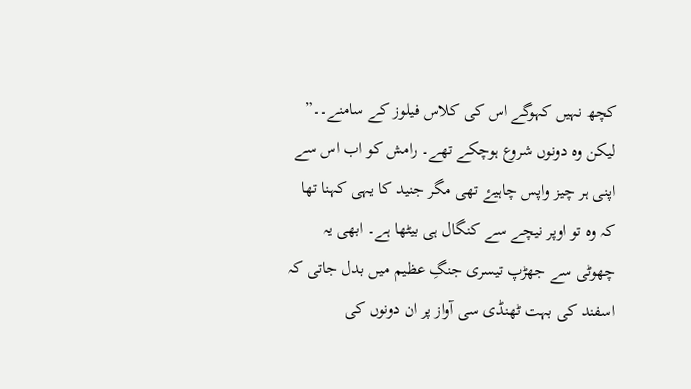کچھ نہیں کہوگے اس کی کلاس فیلوز کے سامنے۔۔”
لیکن وہ دونوں شروع ہوچکے تھے۔ رامش کو اب اس سے اپنی ہر چیز واپس چاہیۓ تھی مگر جنید کا یہی کہنا تھا کہ وہ تو اوپر نیچے سے کنگال ہی بیٹھا ہے۔ ابھی یہ چھوٹی سے جھڑپ تیسری جنگِ عظیم میں بدل جاتی کہ اسفند کی بہت ٹھنڈی سی آواز پر ان دونوں کی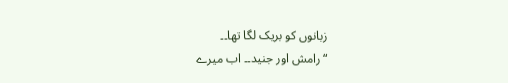زبانوں کو بریک لگا تھا۔۔
“رامش اور جنید۔۔ اب میرے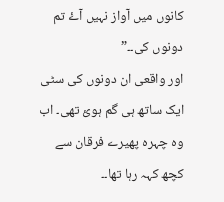کانوں میں آواز نہیں آۓ تم دونوں کی۔۔”
اور واقعی ان دونوں کی سٹی ایک ساتھ ہی گم ہوئ تھی۔ اب وہ چہرہ پھیرے فرقان سے کچھ کہہ رہا تھا۔۔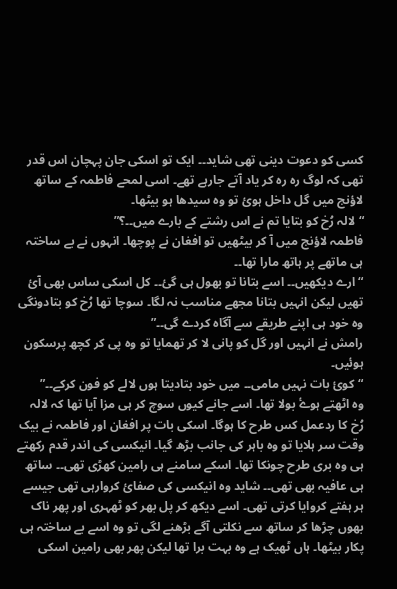کسی کو دعوت دینی تھی شاید۔۔ ایک تو اسکی جان پہچان اس قدر تھی کہ لوگ رہ رہ کر یاد آتے جارہے تھے۔ اسی لمحے فاطمہ کے ساتھ لاؤنج میں گل داخل ہوئ تو وہ سیدھا ہو بیٹھا۔
“لالہ رُخ کو بتایا تم نے اس رشتے کے بارے میں۔۔؟”
فاطمہ لاؤنج میں آ کر بیٹھیں تو افغان نے پوچھا۔ انہوں نے بے ساختہ ہی ماتھے پر ہاتھ مارا تھا۔۔
“ارے دیکھیں۔۔ اسے بتانا تو بھول ہی گئ۔۔ کل اسکی ساس بھی آئ تھیں لیکن انہیں بتانا مجھے مناسب نہ لگا۔ سوچا تھا رُخ کو بتادونگی وہ خود ہی اپنے طریقے سے آگاہ کردے گی۔۔”
رامش نے انہیں اور گل کو پانی لا کر تھمایا تو وہ پی کر کچھ پرسکون ہوئیں۔
“کوئ بات نہیں مامی۔۔ میں خود بتادیتا ہوں لالے کو فون کرکے۔۔”
وہ اٹھتے ہوۓ بولا تھا۔ اسے جانے کیوں سوچ کر ہی مزا آیا تھا کہ لالہ رُخ کا ردعمل کس طرح کا ہوگا۔ اسکی بات پر افغان اور فاطمہ نے بیک وقت سر ہلایا تو وہ باہر کی جانب بڑھ گیا۔ انیکسی کی اندر قدم رکھتے ہی وہ بری طرح چونکا تھا۔ اسکے سامنے ہی رامین کھڑی تھی۔۔ ساتھ ہی عافیہ بھی تھی۔۔ شاید وہ انیکسی کی صفائ کروارہی تھی جیسے ہر ہفتے کروایا کرتی تھی۔ اسے دیکھ کر پل بھر کو ٹھہری اور پھر ناک بھوں چڑھا کر ساتھ سے نکلتی آگے بڑھنے لگی تو وہ اسے بے ساختہ ہی پکار بیٹھا۔ ہاں ٹھیک ہے وہ بہت برا تھا لیکن پھر بھی رامین اسکی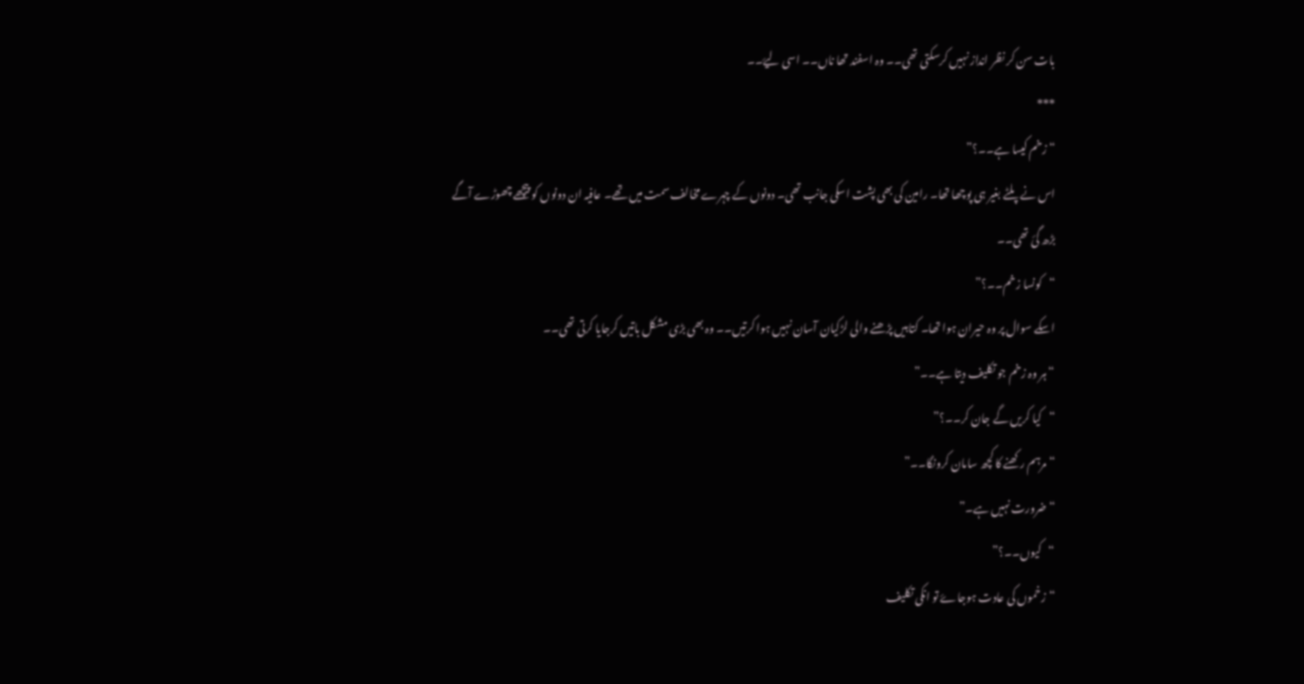بات سن کر نظر انداز نہیں کرسکتی تھی۔۔ وہ اسفند تھا ناں۔۔ اسی لیۓ۔۔
***
“زخم کیسا ہے۔۔؟”
اس نے پلٹے بغیر ہی پوچھا تھا۔ رامین کی بھی پشت اسکی جانب تھی۔ دونوں کے چہرے مخالف سمت میں تھے۔ عافیہ ان دونوں کو پیچھے چھوڑے آگے بڑھ گئ تھی۔۔
“کونسا زخم۔۔؟”
اسکے سوال پر وہ حیران ہوا تھا۔ کتابیں پڑھنے والی لڑکیان آسان نہیں ہوا کرتیں۔۔ وہ بھی بڑی مشکل باتیں کرجایا کرتی تھی۔۔
“ہر وہ زخم جو تکلیف دیتا ہے۔۔”
“کیا کریں گے جان کر۔۔؟”
“مرہم رکھنے کا کچھ سامان کرونگا۔۔”
“ضرورت نہیں ہے۔”
“کیوں۔۔؟”
“زخموں کی عادت ہوجاۓ تو انکی تکلیف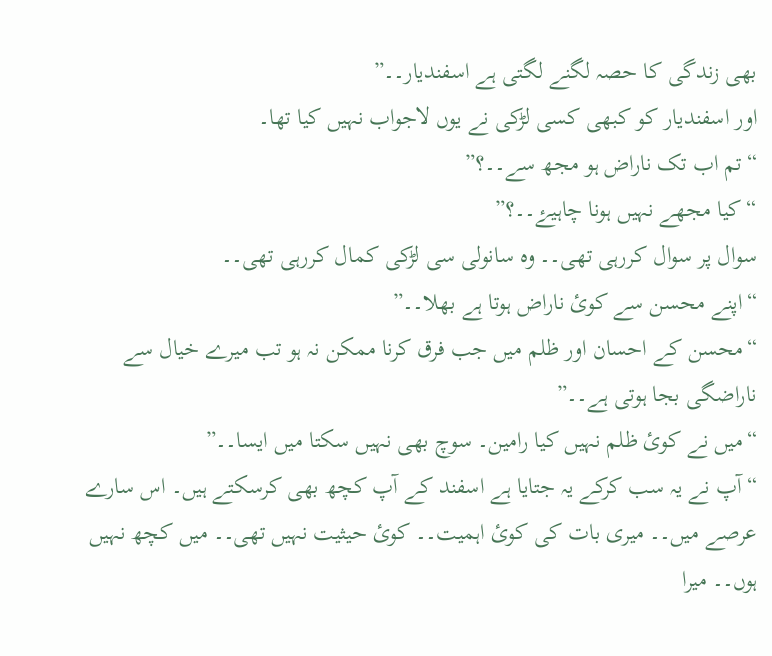بھی زندگی کا حصہ لگنے لگتی ہے اسفندیار۔۔”
اور اسفندیار کو کبھی کسی لڑکی نے یوں لاجواب نہیں کیا تھا۔
“تم اب تک ناراض ہو مجھ سے۔۔؟”
“کیا مجھے نہیں ہونا چاہیۓ۔۔؟”
سوال پر سوال کررہی تھی۔۔ وہ سانولی سی لڑکی کمال کررہی تھی۔۔
“اپنے محسن سے کوئ ناراض ہوتا ہے بھلا۔۔”
“محسن کے احسان اور ظلم میں جب فرق کرنا ممکن نہ ہو تب میرے خیال سے ناراضگی بجا ہوتی ہے۔۔”
“میں نے کوئ ظلم نہیں کیا رامین۔ سوچ بھی نہیں سکتا میں ایسا۔۔”
“آپ نے یہ سب کرکے یہ جتایا ہے اسفند کے آپ کچھ بھی کرسکتے ہیں۔ اس سارے عرصے میں۔۔ میری بات کی کوئ اہمیت۔۔ کوئ حیثیت نہیں تھی۔۔ میں کچھ نہیں ہوں۔۔ میرا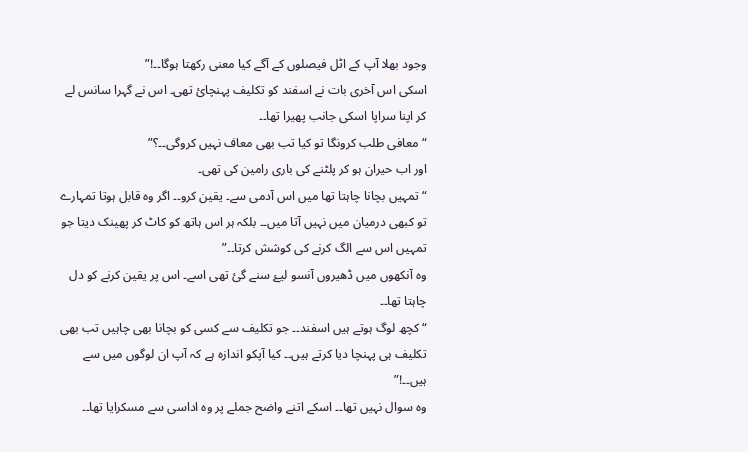وجود بھلا آپ کے اٹل فیصلوں کے آگے کیا معنی رکھتا ہوگا۔۔!”
اسکی اس آخری بات نے اسفند کو تکلیف پہنچائ تھی۔ اس نے گہرا سانس لے کر اپنا سراپا اسکی جانب پھیرا تھا۔۔
“معافی طلب کرونگا تو کیا تب بھی معاف نہیں کروگی۔۔؟”
اور اب حیران ہو کر پلٹنے کی باری رامین کی تھی۔
“تمہیں بچانا چاہتا تھا میں اس آدمی سے۔ یقین کرو۔۔ اگر وہ قابل ہوتا تمہارے تو کبھی درمیان میں نہیں آتا میں۔۔ بلکہ ہر اس ہاتھ کو کاٹ کر پھینک دیتا جو تمہیں اس سے الگ کرنے کی کوشش کرتا۔۔”
وہ آنکھوں میں ڈھیروں آنسو لیۓ سنے گئ تھی اسے۔ اس پر یقین کرنے کو دل چاہتا تھا۔۔
“کچھ لوگ ہوتے ہیں اسفند۔۔ جو تکلیف سے کسی کو بچانا بھی چاہیں تب بھی تکلیف ہی پہنچا دیا کرتے ہیں۔۔ کیا آپکو اندازہ ہے کہ آپ ان لوگوں میں سے ہیں۔۔!”
وہ سوال نہیں تھا۔۔ اسکے اتنے واضح جملے پر وہ اداسی سے مسکرایا تھا۔۔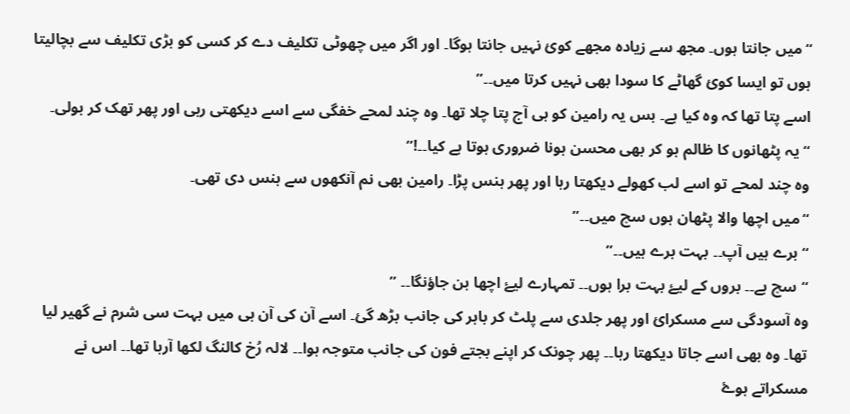“میں جانتا ہوں۔ مجھ سے زیادہ مجھے کوئ نہیں جانتا ہوگا۔ اور اگر میں چھوٹی تکلیف دے کر کسی کو بڑی تکلیف سے بچالیتا ہوں تو ایسا کوئ گھاٹے کا سودا بھی نہیں کرتا میں۔۔”
اسے پتا تھا کہ وہ کیا ہے۔ بس یہ رامین کو ہی آج پتا چلا تھا۔ وہ چند لمحے خفگی سے اسے دیکھتی رہی اور پھر تھک کر بولی۔
“یہ پٹھانوں کا ظالم ہو کر بھی محسن ہونا ضروری ہوتا ہے کیا۔۔!”
وہ چند لمحے تو اسے لب کھولے دیکھتا رہا اور پھر ہنس پڑا۔ رامین بھی نم آنکھوں سے ہنس دی تھی۔
“میں اچھا والا پٹھان ہوں سچ میں۔۔”
“برے ہیں آپ۔۔ بہت برے ہیں۔۔”
“سچ ہے۔۔ بروں کے لیۓ بہت برا ہوں۔۔ تمہارے لیۓ اچھا بن جاؤنگا۔۔ ”
وہ آسودگی سے مسکرائ اور پھر جلدی سے پلٹ کر باہر کی جانب بڑھ گئ۔ اسے آن کی آن ہی میں بہت سی شرم نے گھیر لیا تھا۔ وہ بھی اسے جاتا دیکھتا رہا۔۔ پھر چونک کر اپنے بجتے فون کی جانب متوجہ ہوا۔۔ لالہ رُخ کالنگ لکھا آرہا تھا۔۔ اس نے مسکراتے ہوۓ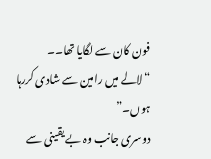فون کان سے لگایا تھا۔۔
“لالے میں رامین سے شادی کررہا ہوں۔”
دوسری جانب وہ بے یقینی سے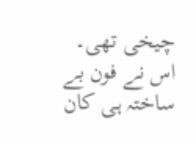چیخی تھی۔ اس نے فون بے ساختہ ہی کان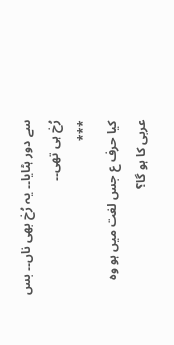سے دور ہٹایا۔۔ یہ رُخ بھی ناں۔۔ بس رُخ ہی تھی۔۔
***
کیا حرف ع جس لغت میں ہو وہ عربی کا ہو گا؟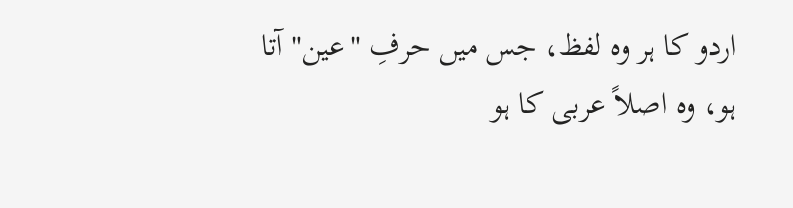اردو کا ہر وہ لفظ، جس میں حرفِ "عین" آتا ہو، وہ اصلاً عربی کا ہو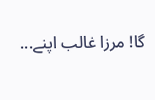گا! مرزا غالب اپنے...